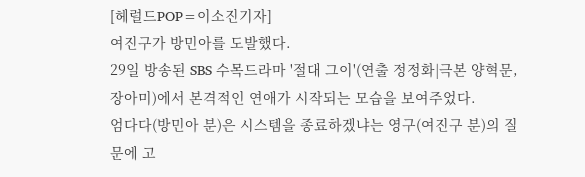[헤럴드POP=이소진기자]
여진구가 방민아를 도발했다.
29일 방송된 SBS 수목드라마 '절대 그이'(연출 정정화|극본 양혁문, 장아미)에서 본격적인 연애가 시작되는 모습을 보여주었다.
엄다다(방민아 분)은 시스템을 종료하겠냐는 영구(여진구 분)의 질문에 고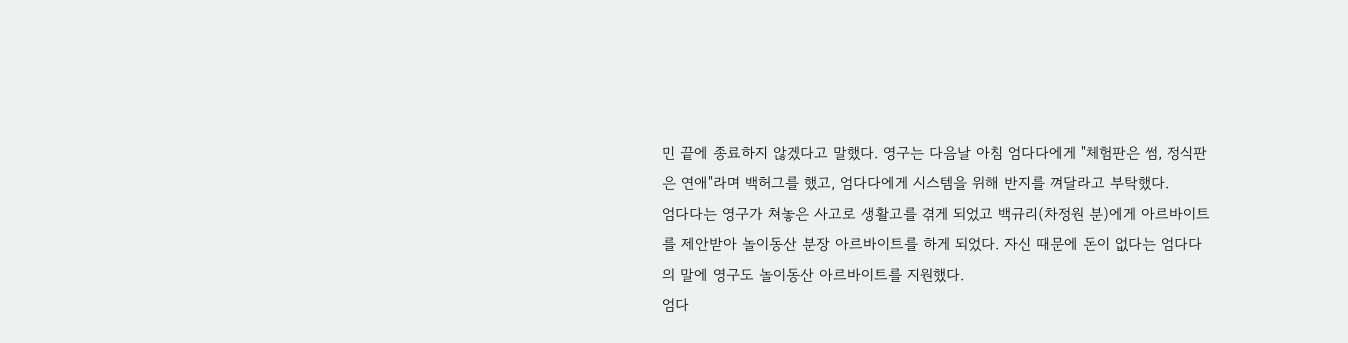민 끝에 종료하지 않겠다고 말했다. 영구는 다음날 아침 엄다다에게 "체험판은 썸, 정식판은 연애"라며 백허그를 했고, 엄다다에게 시스템을 위해 반지를 껴달라고 부탁했다.
엄다다는 영구가 쳐놓은 사고로 생활고를 겪게 되었고 백규리(차정원 분)에게 아르바이트를 제안받아 놀이동산 분장 아르바이트를 하게 되었다. 자신 때문에 돈이 없다는 엄다다의 말에 영구도 놀이동산 아르바이트를 지원했다.
엄다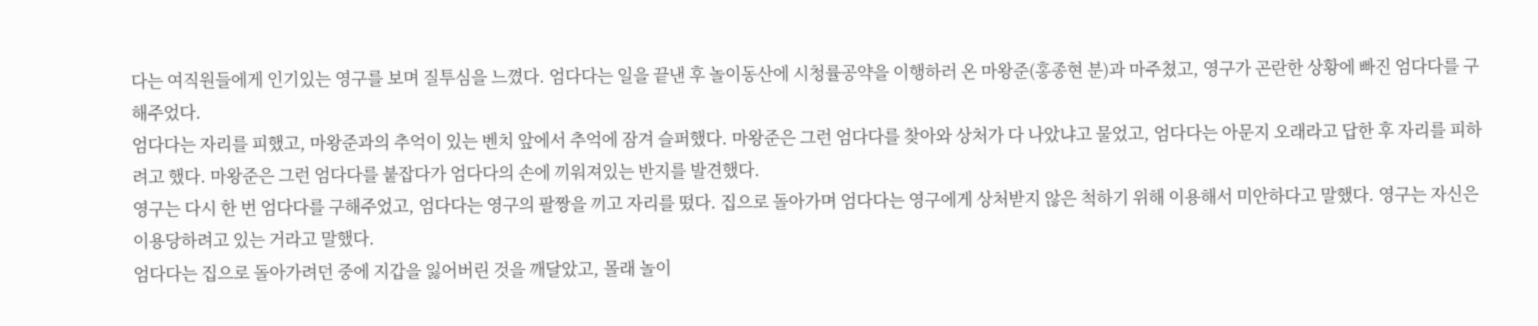다는 여직원들에게 인기있는 영구를 보며 질투심을 느꼈다. 엄다다는 일을 끝낸 후 놀이동산에 시청률공약을 이행하러 온 마왕준(홍종현 분)과 마주쳤고, 영구가 곤란한 상황에 빠진 엄다다를 구해주었다.
엄다다는 자리를 피했고, 마왕준과의 추억이 있는 벤치 앞에서 추억에 잠겨 슬퍼했다. 마왕준은 그런 엄다다를 찾아와 상처가 다 나았냐고 물었고, 엄다다는 아문지 오래라고 답한 후 자리를 피하려고 했다. 마왕준은 그런 엄다다를 붙잡다가 엄다다의 손에 끼워져있는 반지를 발견했다.
영구는 다시 한 번 엄다다를 구해주었고, 엄다다는 영구의 팔짱을 끼고 자리를 떴다. 집으로 돌아가며 엄다다는 영구에게 상처받지 않은 척하기 위해 이용해서 미안하다고 말했다. 영구는 자신은 이용당하려고 있는 거라고 말했다.
엄다다는 집으로 돌아가려던 중에 지갑을 잃어버린 것을 깨달았고, 몰래 놀이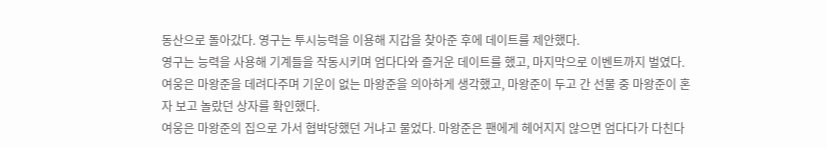동산으로 돌아갔다. 영구는 투시능력을 이용해 지갑을 찾아준 후에 데이트를 제안했다.
영구는 능력을 사용해 기계들을 작동시키며 엄다다와 즐거운 데이트를 했고, 마지막으로 이벤트까지 벌였다. 여웅은 마왕준을 데려다주며 기운이 없는 마왕준을 의아하게 생각했고, 마왕준이 두고 간 선물 중 마왕준이 혼자 보고 놀랐던 상자를 확인했다.
여웅은 마왕준의 집으로 가서 협박당했던 거냐고 물었다. 마왕준은 팬에게 헤어지지 않으면 엄다다가 다친다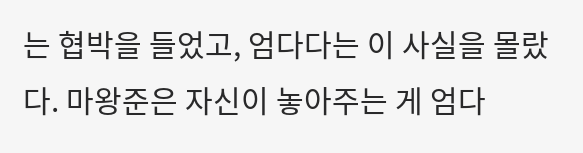는 협박을 들었고, 엄다다는 이 사실을 몰랐다. 마왕준은 자신이 놓아주는 게 엄다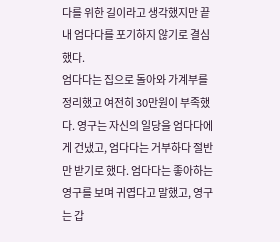다를 위한 길이라고 생각했지만 끝내 엄다다를 포기하지 않기로 결심했다.
엄다다는 집으로 돌아와 가계부를 정리했고 여전히 30만원이 부족했다. 영구는 자신의 일당을 엄다다에게 건냈고, 엄다다는 거부하다 절반만 받기로 했다. 엄다다는 좋아하는 영구를 보며 귀엽다고 말했고, 영구는 갑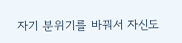자기 분위기를 바꿔서 자신도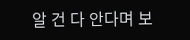알 건 다 안다며 보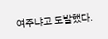여주냐고 도발했다.